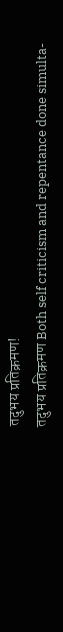तदुभय प्रतिक्रमण!
तदुभय प्रतिक्रमण Both self criticism and repentance done simulta-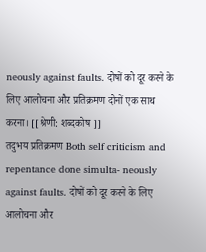neously against faults. दोषों को दूर करने के लिए आलोचना और प्रतिक्रमण दोनों एक साथ करना। [[श्रेणी: शब्दकोष ]]
तदुभय प्रतिक्रमण Both self criticism and repentance done simulta- neously against faults. दोषों को दूर करने के लिए आलोचना और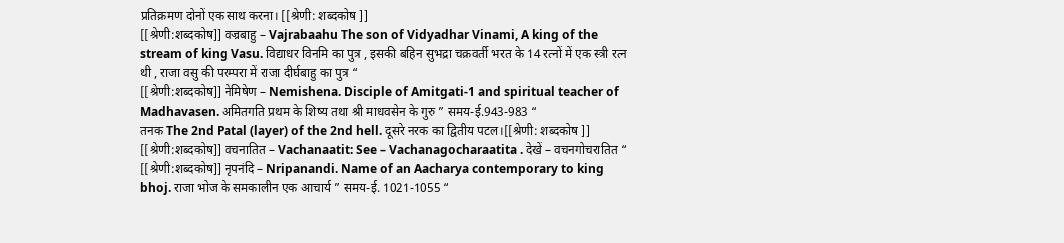प्रतिक्रमण दोनों एक साथ करना। [[श्रेणी: शब्दकोष ]]
[[श्रेणी:शब्दकोष]] वज्रबाहु – Vajrabaahu The son of Vidyadhar Vinami, A king of the stream of king Vasu. विद्याधर विनमि का पुत्र , इसकी बहिन सुभद्रा चक्रवर्ती भरत के 14 रत्नों में एक स्त्री रत्न थी , राजा वसु की परम्परा में राजा दीर्घबाहु का पुत्र “
[[श्रेणी:शब्दकोष]] नेमिषेण – Nemishena. Disciple of Amitgati-1 and spiritual teacher of Madhavasen. अमितगति प्रथम के शिष्य तथा श्री माधवसेन के गुरु ” समय-ई.943-983 “
तनक The 2nd Patal (layer) of the 2nd hell. दूसरे नरक का द्वितीय पटल।[[श्रेणी: शब्दकोष ]]
[[श्रेणी:शब्दकोष]] वचनातित – Vachanaatit: See – Vachanagocharaatita . देखें – वचनगोचरातित “
[[श्रेणी:शब्दकोष]] नृपनंदि – Nripanandi. Name of an Aacharya contemporary to king bhoj. राजा भोज के समकालीन एक आचार्य ” समय-ई. 1021-1055 “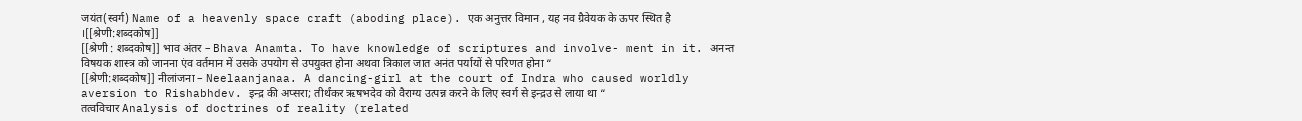जयंत(स्वर्ग) Name of a heavenly space craft (aboding place). एक अनुत्तर विमान , यह नव ग्रैवेयक के ऊपर स्थित है ।[[श्रेणी:शब्दकोष]]
[[श्रेणी : शब्दकोष]] भाव अंतर – Bhava Anamta. To have knowledge of scriptures and involve- ment in it. अनन्त विषयक शास्त्र को जानना एंव वर्तमान में उसके उपयोग से उपयुक्त होना अथवा त्रिकाल जात अनंत पर्यायों से परिणत होना “
[[श्रेणी:शब्दकोष]] नीलांजना – Neelaanjanaa. A dancing-girl at the court of Indra who caused worldly aversion to Rishabhdev. इन्द्र की अप्सरा; तीर्थंकर ऋषभदेव को वैराग्य उत्पन्न करने के लिए स्वर्ग से इन्द्रउ से लाया था “
तत्वविचार Analysis of doctrines of reality (related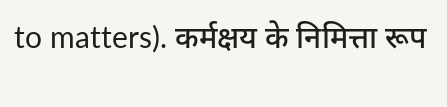to matters). कर्मक्षय के निमित्ता रूप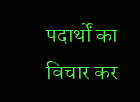पदार्थों का विचार कर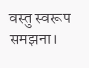वस्तु स्वरूप समझना।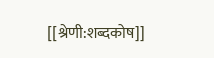[[श्रेणी:शब्दकोष]]